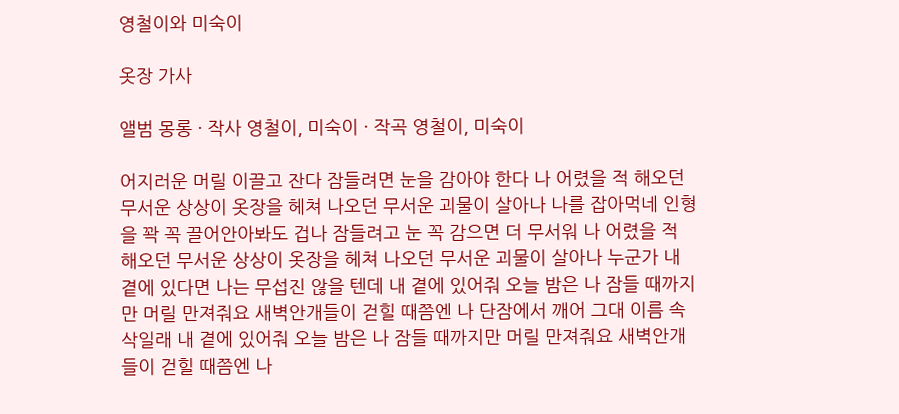영철이와 미숙이

옷장 가사

앨범 몽롱 · 작사 영철이, 미숙이 · 작곡 영철이, 미숙이

어지러운 머릴 이끌고 잔다 잠들려면 눈을 감아야 한다 나 어렸을 적 해오던 무서운 상상이 옷장을 헤쳐 나오던 무서운 괴물이 살아나 나를 잡아먹네 인형을 꽉 꼭 끌어안아봐도 겁나 잠들려고 눈 꼭 감으면 더 무서워 나 어렸을 적 해오던 무서운 상상이 옷장을 헤쳐 나오던 무서운 괴물이 살아나 누군가 내 곁에 있다면 나는 무섭진 않을 텐데 내 곁에 있어줘 오늘 밤은 나 잠들 때까지만 머릴 만져줘요 새벽안개들이 걷힐 때쯤엔 나 단잠에서 깨어 그대 이름 속삭일래 내 곁에 있어줘 오늘 밤은 나 잠들 때까지만 머릴 만져줘요 새벽안개들이 걷힐 때쯤엔 나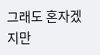그래도 혼자겠지만